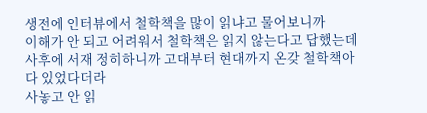생전에 인터뷰에서 철학책을 많이 읽냐고 물어보니까
이해가 안 되고 어려워서 철학책은 읽지 않는다고 답했는데
사후에 서재 정히하니까 고대부터 현대까지 온갖 철학책아 다 있었다더라
사놓고 안 읽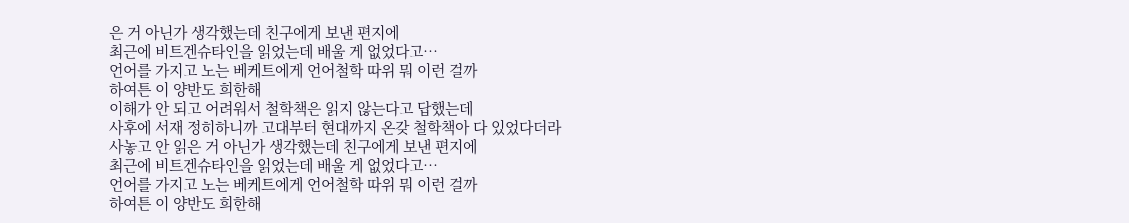은 거 아닌가 생각했는데 친구에게 보낸 편지에
최근에 비트겐슈타인을 읽었는데 배울 게 없었다고…
언어를 가지고 노는 베케트에게 언어철학 따위 뭐 이런 걸까
하여튼 이 양반도 희한해
이해가 안 되고 어려워서 철학책은 읽지 않는다고 답했는데
사후에 서재 정히하니까 고대부터 현대까지 온갖 철학책아 다 있었다더라
사놓고 안 읽은 거 아닌가 생각했는데 친구에게 보낸 편지에
최근에 비트겐슈타인을 읽었는데 배울 게 없었다고…
언어를 가지고 노는 베케트에게 언어철학 따위 뭐 이런 걸까
하여튼 이 양반도 희한해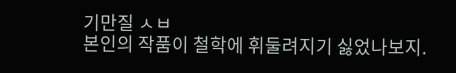기만질 ㅅㅂ
본인의 작품이 철학에 휘둘려지기 싫었나보지.